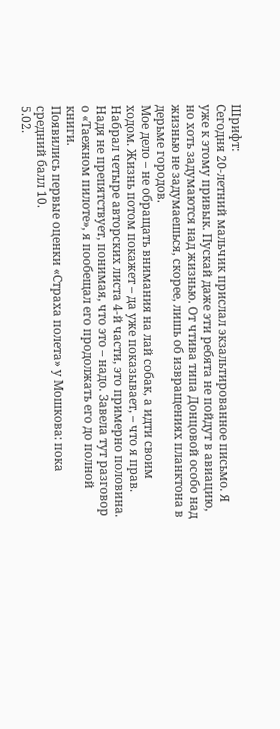Шрифт:
Сегодня 20-летний мальчик прислал экзальтированное письмо. Я уже к этому привык. Пускай даже эти ребята не пойдут в авиацию, но хоть задумаются над жизнью. От чтива типа Донцовой особо над жизнью не задумаешься, скорее, лишь об извращениях планктона в дерьме городов.
Мое дело – не обращать внимания на лай собак, а идти своим ходом. Жизнь потом покажет – да уже показывает, – что я прав.
Набрал четыре авторских листа 4-й части, это примерно половина. Надя не препятствует, понимая, что это – надо. Завела тут разговор о «Таежном пилоте», я пообещал его продолжать его до полной книги.
Появились первые оценки «Страха полета» у Мошкова: пока средний балл 10.
5.02.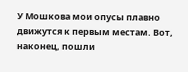У Мошкова мои опусы плавно движутся к первым местам. Вот, наконец, пошли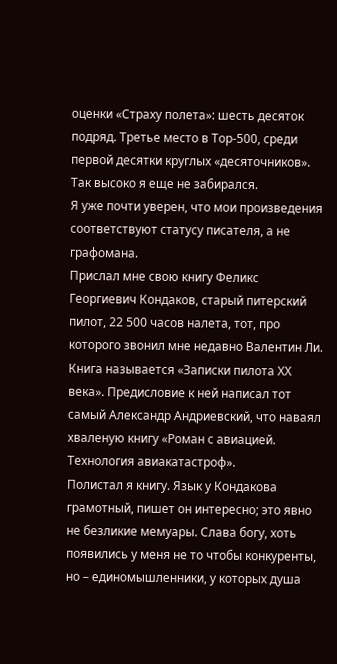оценки «Страху полета»: шесть десяток подряд. Третье место в Тор-500, среди первой десятки круглых «десяточников». Так высоко я еще не забирался.
Я уже почти уверен, что мои произведения соответствуют статусу писателя, а не графомана.
Прислал мне свою книгу Феликс Георгиевич Кондаков, старый питерский пилот, 22 500 часов налета, тот, про которого звонил мне недавно Валентин Ли. Книга называется «Записки пилота ХХ века». Предисловие к ней написал тот самый Александр Андриевский, что наваял хваленую книгу «Роман с авиацией. Технология авиакатастроф».
Полистал я книгу. Язык у Кондакова грамотный, пишет он интересно; это явно не безликие мемуары. Слава богу, хоть появились у меня не то чтобы конкуренты, но – единомышленники, у которых душа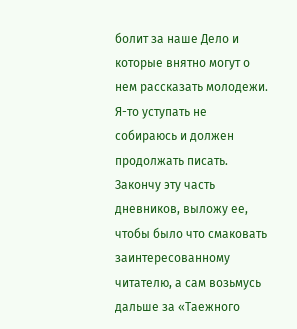болит за наше Дело и которые внятно могут о нем рассказать молодежи.
Я-то уступать не собираюсь и должен продолжать писать. Закончу эту часть дневников, выложу ее, чтобы было что смаковать заинтересованному читателю, а сам возьмусь дальше за «Таежного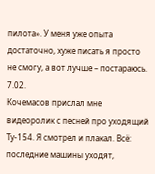пилота». У меня уже опыта достаточно, хуже писать я просто не смогу, а вот лучше – постараюсь.
7.02.
Кочемасов прислал мне видеоролик с песней про уходящий Ту-154. Я смотрел и плакал. Всё: последние машины уходят,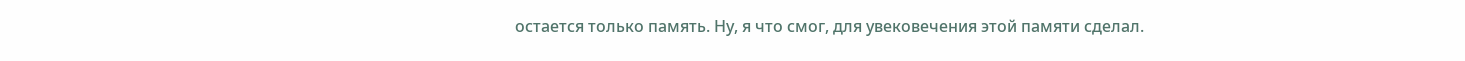остается только память. Ну, я что смог, для увековечения этой памяти сделал.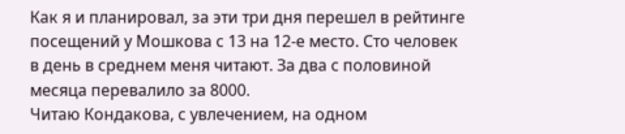Как я и планировал, за эти три дня перешел в рейтинге посещений у Мошкова с 13 на 12-е место. Сто человек в день в среднем меня читают. За два с половиной месяца перевалило за 8000.
Читаю Кондакова, с увлечением, на одном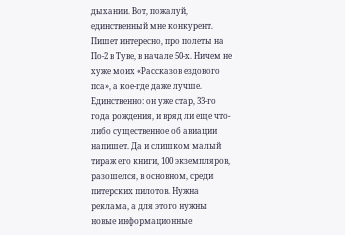дыхании. Вот, пожалуй, единственный мне конкурент. Пишет интересно, про полеты на По-2 в Туве, в начале 50-х. Ничем не хуже моих «Рассказов ездового пса», а кое-где даже лучше. Единственно: он уже стар, 33-го года рождения, и вряд ли еще что-либо существенное об авиации напишет. Да и слишком малый тираж его книги, 100 экземпляров, разошелся, в основном, среди питерских пилотов. Нужна реклама, а для этого нужны новые информационные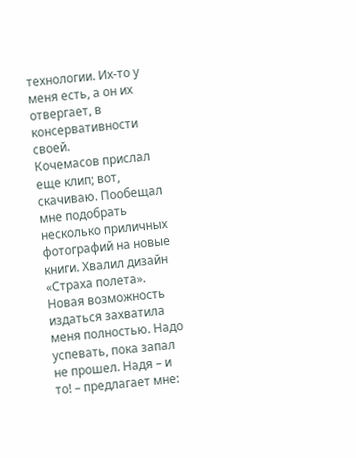технологии. Их-то у меня есть, а он их отвергает, в консервативности своей.
Кочемасов прислал еще клип; вот, скачиваю. Пообещал мне подобрать несколько приличных фотографий на новые книги. Хвалил дизайн «Страха полета».
Новая возможность издаться захватила меня полностью. Надо успевать, пока запал не прошел. Надя – и то! – предлагает мне: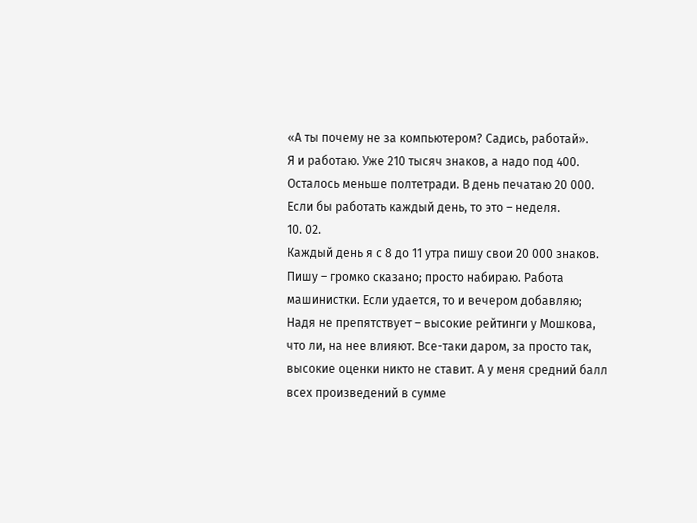«А ты почему не за компьютером? Садись, работай».
Я и работаю. Уже 210 тысяч знаков, а надо под 400. Осталось меньше полтетради. В день печатаю 20 000. Если бы работать каждый день, то это – неделя.
10. 02.
Каждый день я с 8 до 11 утра пишу свои 20 000 знаков. Пишу – громко сказано; просто набираю. Работа машинистки. Если удается, то и вечером добавляю; Надя не препятствует – высокие рейтинги у Мошкова, что ли, на нее влияют. Все-таки даром, за просто так, высокие оценки никто не ставит. А у меня средний балл всех произведений в сумме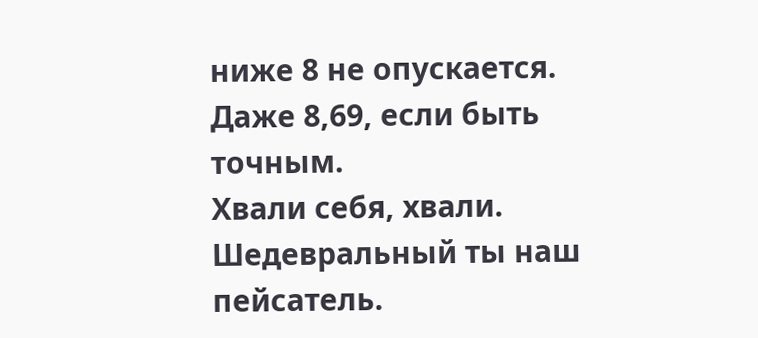ниже 8 не опускается. Даже 8,69, если быть точным.
Хвали себя, хвали. Шедевральный ты наш пейсатель.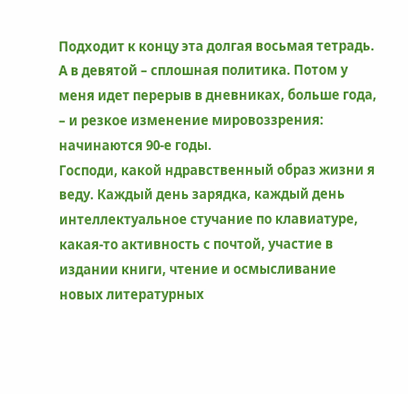Подходит к концу эта долгая восьмая тетрадь. А в девятой – сплошная политика. Потом у меня идет перерыв в дневниках, больше года, – и резкое изменение мировоззрения: начинаются 90-е годы.
Господи, какой ндравственный образ жизни я веду. Каждый день зарядка, каждый день интеллектуальное стучание по клавиатуре, какая-то активность с почтой, участие в издании книги, чтение и осмысливание новых литературных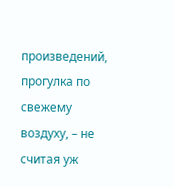произведений, прогулка по свежему воздуху, – не считая уж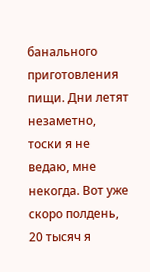банального приготовления пищи. Дни летят незаметно, тоски я не ведаю, мне некогда. Вот уже скоро полдень, 20 тысяч я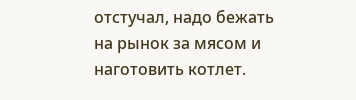отстучал, надо бежать на рынок за мясом и наготовить котлет.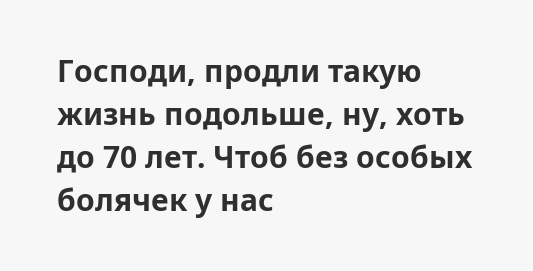Господи, продли такую жизнь подольше, ну, хоть до 70 лет. Чтоб без особых болячек у нас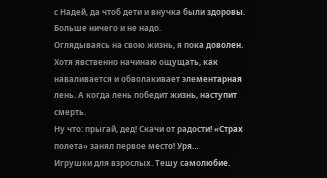с Надей, да чтоб дети и внучка были здоровы. Больше ничего и не надо.
Оглядываясь на свою жизнь, я пока доволен. Хотя явственно начинаю ощущать, как наваливается и обволакивает элементарная лень. А когда лень победит жизнь, наступит смерть.
Ну что: прыгай, дед! Скачи от радости! «Страх полета» занял первое место! Уря…
Игрушки для взрослых. Тешу самолюбие.